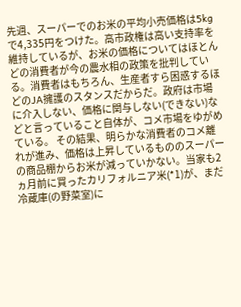先週、スーパーでのお米の平均小売価格は5kgで4,335円をつけた。高市政権は高い支持率を維持しているが、お米の価格についてはほとんどの消費者が今の農水相の政策を批判している。消費者はもちろん、生産者すら困惑するほどのJA擁護のスタンスだからだ。政府は市場に介入しない、価格に関与しない(できない)などと言っていること自体が、コメ市場をゆがめている。 その結果、明らかな消費者のコメ離れが進み、価格は上昇しているもののスーパーの商品棚からお米が減っていかない。当家も2ヵ月前に買ったカリフォルニア米(*1)が、まだ冷蔵庫(の野菜室)に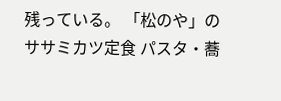残っている。 「松のや」のササミカツ定食 パスタ・蕎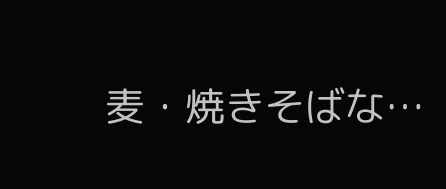麦・焼きそばな…